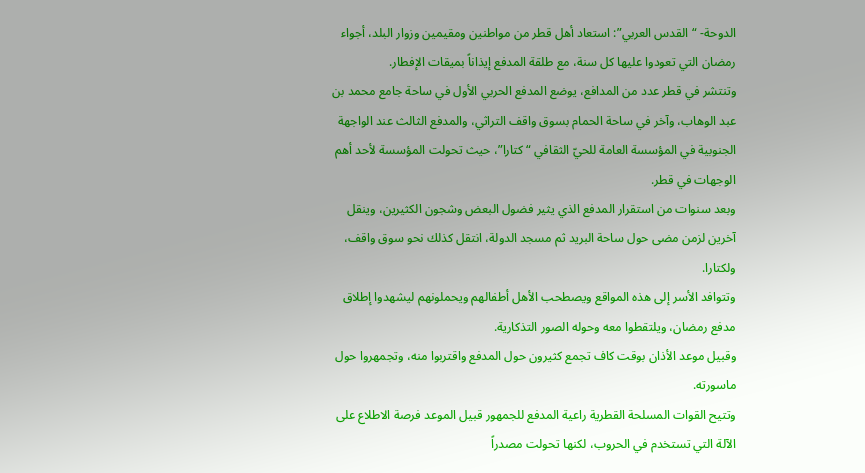الدوحة- “القدس العربي”: استعاد أهل قطر من مواطنين ومقيمين وزوار البلد، أجواء رمضان التي تعودوا عليها كل سنة، مع طلقة المدفع إيذاناً بميقات الإفطار.
وتنتشر في قطر عدد من المدافع، يوضع المدفع الحربي الأول في ساحة جامع محمد بن عبد الوهاب، وآخر في ساحة الحمام بسوق واقف التراثي، والمدفع الثالث عند الواجهة الجنوبية في المؤسسة العامة للحيّ الثقافي “كتارا”، حيث تحولت المؤسسة لأحد أهم الوجهات في قطر.
وبعد سنوات من استقرار المدفع الذي يثير فضول البعض وشجون الكثيرين، وينقل آخرين لزمن مضى حول ساحة البريد ثم مسجد الدولة، انتقل كذلك نحو سوق واقف، ولكتارا.
وتتوافد الأسر إلى هذه المواقع ويصطحب الأهل أطفالهم ويحملونهم ليشهدوا إطلاق مدفع رمضان، ويلتقطوا معه وحوله الصور التذكارية.
وقبيل موعد الأذان بوقت كاف تجمع كثيرون حول المدفع واقتربوا منه، وتجمهروا حول ماسورته.
وتتيح القوات المسلحة القطرية راعية المدفع للجمهور قبيل الموعد فرصة الاطلاع على الآلة التي تستخدم في الحروب، لكنها تحولت مصدراً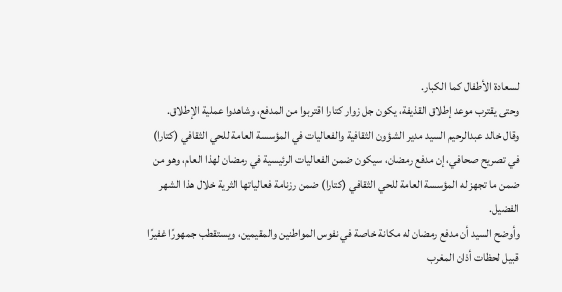لسعادة الأطفال كما الكبار.
وحتى يقترب موعد إطلاق القذيفة، يكون جل زوار كتارا اقتربوا من المدفع، وشاهدوا عملية الإطلاق.
وقال خالد عبدالرحيم السيد مدير الشؤون الثقافية والفعاليات في المؤسسة العامة للحي الثقافي (كتارا) في تصريح صحافي، إن مدفع رمضان، سيكون ضمن الفعاليات الرئيسية في رمضان لهذا العام، وهو من ضمن ما تجهز له المؤسسة العامة للحي الثقافي (كتارا) ضمن رزنامة فعالياتها الثرية خلال هذا الشهر الفضيل.
وأوضح السيد أن مدفع رمضان له مكانة خاصة في نفوس المواطنين والمقيمين، ويستقطب جمهورًا غفيرًا قبيل لحظات أذان المغرب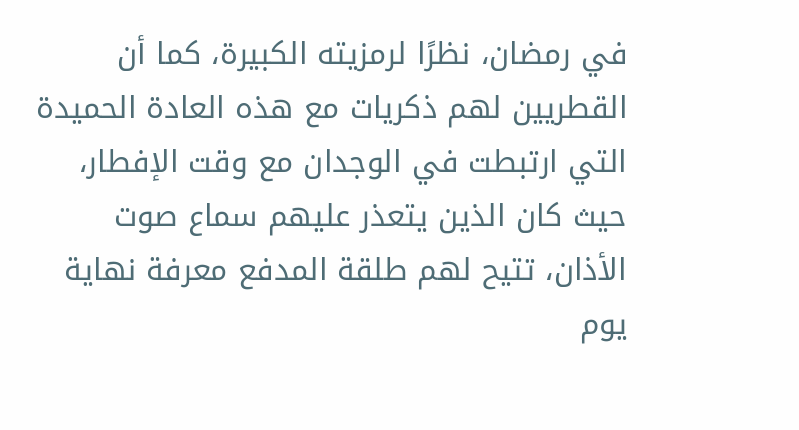في رمضان، نظرًا لرمزيته الكبيرة، كما أن القطريين لهم ذكريات مع هذه العادة الحميدة التي ارتبطت في الوجدان مع وقت الإفطار، حيث كان الذين يتعذر عليهم سماع صوت الأذان، تتيح لهم طلقة المدفع معرفة نهاية يوم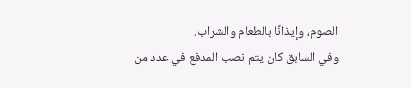الصوم، وإيذانًا بالطعام والشراب.
وفي السابق كان يتم نصب المدفع في عدد من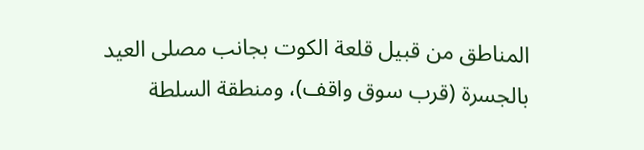المناطق من قبيل قلعة الكوت بجانب مصلى العيد بالجسرة (قرب سوق واقف)، ومنطقة السلطة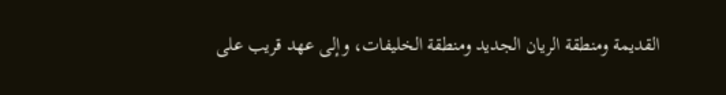القديمة ومنطقة الريان الجديد ومنطقة الخليفات، وإلى عهد قريب على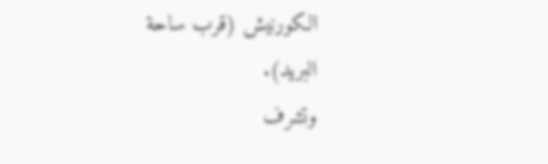الكورنيش (قرب ساحة البريد).
وتشرف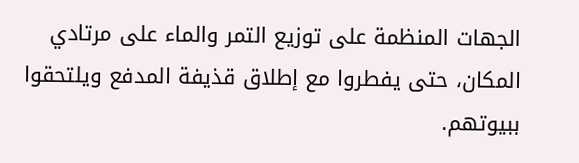الجهات المنظمة على توزيع التمر والماء على مرتادي المكان، حتى يفطروا مع إطلاق قذيفة المدفع ويلتحقوا ببيوتهم.